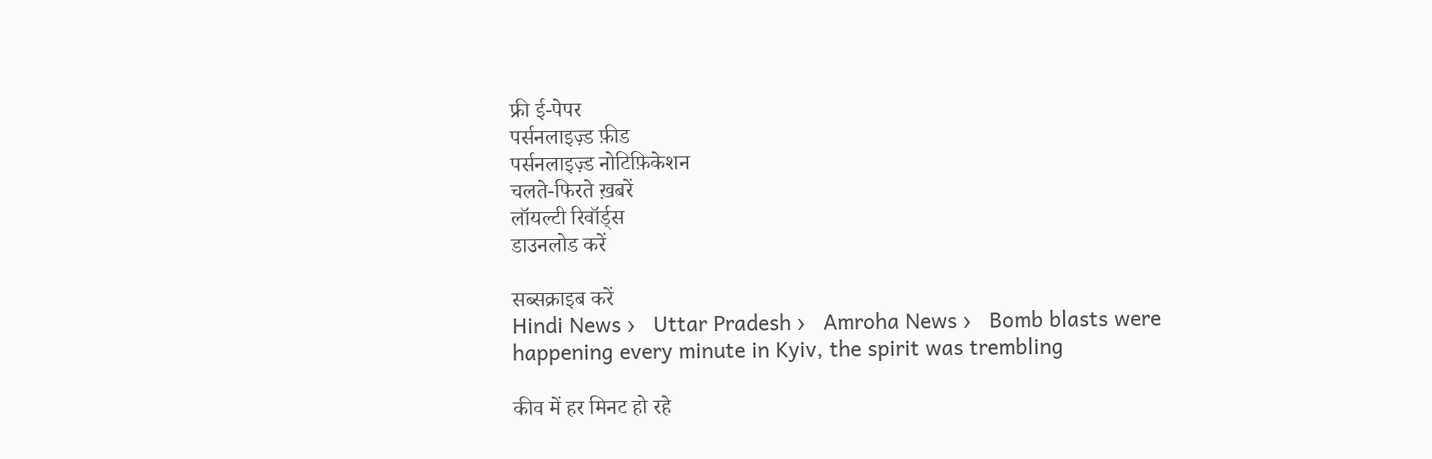फ्री ई-पेपर
पर्सनलाइज़्ड फ़ीड
पर्सनलाइज़्ड नोटिफ़िकेशन
चलते-फिरते ख़बरें
लॉयल्टी रिवॉर्ड्स
डाउनलोड करें

सब्सक्राइब करें
Hindi News ›   Uttar Pradesh ›   Amroha News ›   Bomb blasts were happening every minute in Kyiv, the spirit was trembling

कीव में हर मिनट हो रहे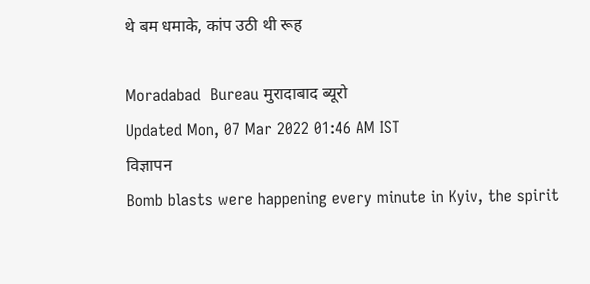थे बम धमाके, कांप उठी थी रूह

Moradabad  Bureau मुरादाबाद ब्यूरो
Updated Mon, 07 Mar 2022 01:46 AM IST
विज्ञापन
Bomb blasts were happening every minute in Kyiv, the spirit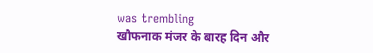was trembling
खौफनाक मंजर के बारह दिन और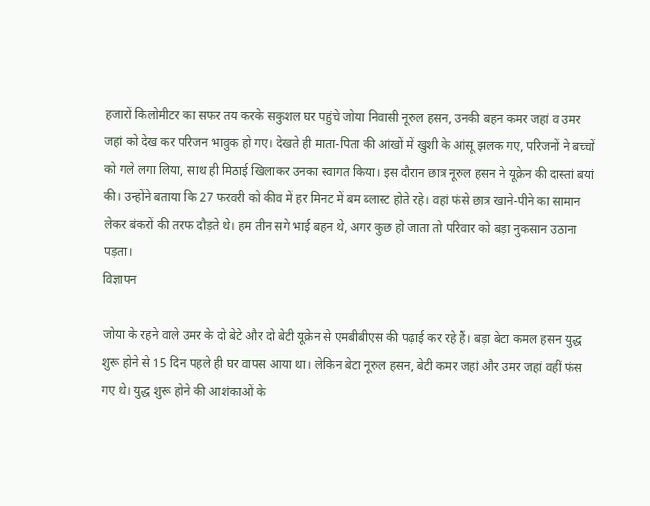हजारों किलोमीटर का सफर तय करके सकुशल घर पहुंचे जोया निवासी नूरुल हसन, उनकी बहन कमर जहां व उमर जहां को देख कर परिजन भावुक हो गए। देखते ही माता-पिता की आंखों में खुशी के आंसू झलक गए, परिजनों ने बच्चों को गले लगा लिया, साथ ही मिठाई खिलाकर उनका स्वागत किया। इस दौरान छात्र नूरुल हसन ने यूक्रेन की दास्तां बयां की। उन्होंने बताया कि 27 फरवरी को कीव में हर मिनट में बम ब्लास्ट होते रहे। वहां फंसे छात्र खाने-पीने का सामान लेकर बंकरों की तरफ दौड़ते थे। हम तीन सगे भाई बहन थे, अगर कुछ हो जाता तो परिवार को बड़ा नुकसान उठाना पड़ता।
विज्ञापन

जोया के रहने वाले उमर के दो बेटे और दो बेटी यूक्रेन से एमबीबीएस की पढ़ाई कर रहे हैं। बड़ा बेटा कमल हसन युद्ध शुरू होने से 15 दिन पहले ही घर वापस आया था। लेकिन बेटा नूरुल हसन, बेटी कमर जहां और उमर जहां वहीं फंस गए थे। युद्ध शुरू होने की आशंकाओं के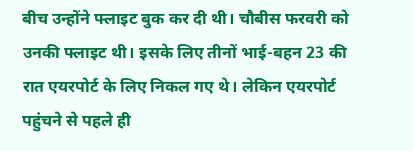बीच उन्होंने फ्लाइट बुक कर दी थी। चौबीस फरवरी को उनकी फ्लाइट थी। इसके लिए तीनों भाई-बहन 23 की रात एयरपोर्ट के लिए निकल गए थे। लेकिन एयरपोर्ट पहुंचने से पहले ही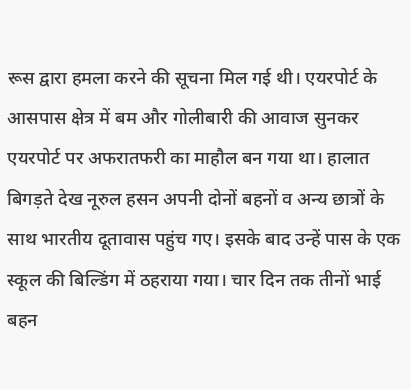रूस द्वारा हमला करने की सूचना मिल गई थी। एयरपोर्ट के आसपास क्षेत्र में बम और गोलीबारी की आवाज सुनकर एयरपोर्ट पर अफरातफरी का माहौल बन गया था। हालात बिगड़ते देख नूरुल हसन अपनी दोनों बहनों व अन्य छात्रों के साथ भारतीय दूतावास पहुंच गए। इसके बाद उन्हें पास के एक स्कूल की बिल्डिंग में ठहराया गया। चार दिन तक तीनों भाई बहन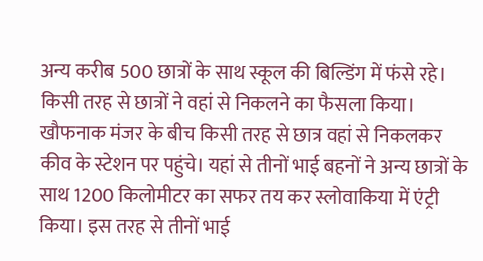अन्य करीब 500 छात्रों के साथ स्कूल की बिल्डिंग में फंसे रहे। किसी तरह से छात्रों ने वहां से निकलने का फैसला किया। खौफनाक मंजर के बीच किसी तरह से छात्र वहां से निकलकर कीव के स्टेशन पर पहुंचे। यहां से तीनों भाई बहनों ने अन्य छात्रों के साथ 1200 किलोमीटर का सफर तय कर स्लोवाकिया में एंट्री किया। इस तरह से तीनों भाई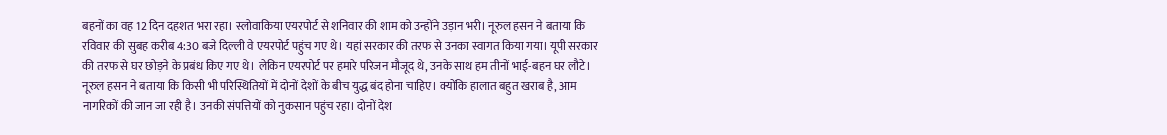बहनों का वह 12 दिन दहशत भरा रहा। स्लोवाकिया एयरपोर्ट से शनिवार की शाम को उन्होंने उड़ान भरी। नूरुल हसन ने बताया कि रविवार की सुबह करीब 4:30 बजे दिल्ली वे एयरपोर्ट पहुंच गए थे। यहां सरकार की तरफ से उनका स्वागत किया गया। यूपी सरकार की तरफ से घर छोड़ने के प्रबंध किए गए थे। लेकिन एयरपोर्ट पर हमारे परिजन मौजूद थे, उनके साथ हम तीनों भाई-बहन घर लौटे। नूरुल हसन ने बताया कि किसी भी परिस्थितियों में दोनों देशों के बीच युद्ध बंद होना चाहिए। क्योंकि हालात बहुत खराब है, आम नागरिकों की जान जा रही है। उनकी संपत्तियों को नुकसान पहुंच रहा। दोनों देश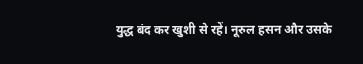युद्ध बंद कर खुशी से रहें। नूरुल हसन और उसके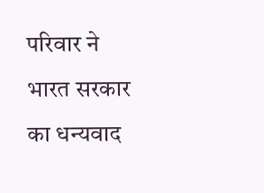परिवार ने भारत सरकार का धन्यवाद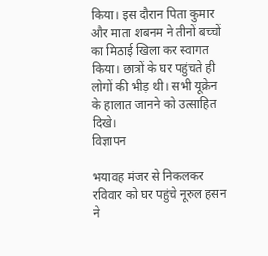किया। इस दौरान पिता कुमार और माता शबनम ने तीनों बच्चों का मिठाई खिला कर स्वागत किया। छात्रों के घर पहुंचते ही लोगों की भीड़ थी। सभी यूक्रेन के हालात जानने को उत्साहित दिखे।
विज्ञापन

भयावह मंजर से निकलकर रविवार को घर पहुंचे नूरुल हसन ने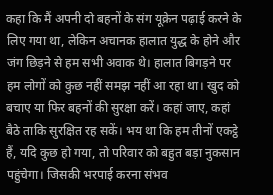कहा कि मैं अपनी दो बहनों के संग यूक्रेन पढ़ाई करने के लिए गया था, लेकिन अचानक हालात युद्ध के होने और जंग छिड़ने से हम सभी अवाक थे। हालात बिगड़ने पर हम लोगों को कुछ नहीं समझ नहीं आ रहा था। खुद को बचाए या फिर बहनों की सुरक्षा करें। कहां जाए, कहां बैठे ताकि सुरक्षित रह सकें। भय था कि हम तीनों एकट्ठे हैं, यदि कुछ हो गया, तो परिवार को बहुत बड़ा नुकसान पहुंचेगा। जिसकी भरपाई करना संभव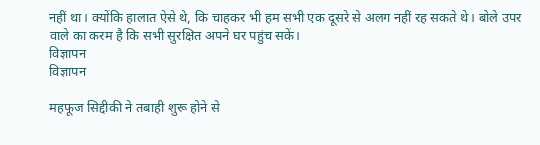नहीं था। क्योंकि हालात ऐसे थे, कि चाहकर भी हम सभी एक दूसरे से अलग नहीं रह सकते थे। बोले उपर वाले का करम है कि सभी सुरक्षित अपने घर पहुंच सकें।
विज्ञापन
विज्ञापन

महफूज सिद्दीकी ने तबाही शुरू होने से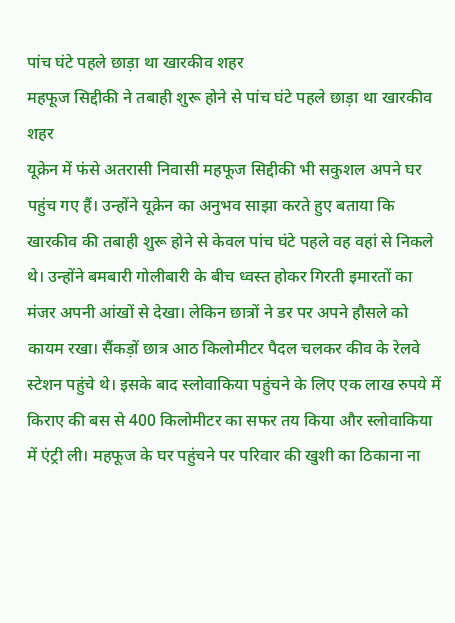पांच घंटे पहले छाड़ा था खारकीव शहर
महफूज सिद्दीकी ने तबाही शुरू होने से पांच घंटे पहले छाड़ा था खारकीव शहर
यूक्रेन में फंसे अतरासी निवासी महफूज सिद्दीकी भी सकुशल अपने घर पहुंच गए हैं। उन्होंने यूक्रेन का अनुभव साझा करते हुए बताया कि खारकीव की तबाही शुरू होने से केवल पांच घंटे पहले वह वहां से निकले थे। उन्होंने बमबारी गोलीबारी के बीच ध्वस्त होकर गिरती इमारतों का मंजर अपनी आंखों से देखा। लेकिन छात्रों ने डर पर अपने हौसले को कायम रखा। सैंकड़ों छात्र आठ किलोमीटर पैदल चलकर कीव के रेलवे स्टेशन पहुंचे थे। इसके बाद स्लोवाकिया पहुंचने के लिए एक लाख रुपये में किराए की बस से 400 किलोमीटर का सफर तय किया और स्लोवाकिया में एंट्री ली। महफूज के घर पहुंचने पर परिवार की खुशी का ठिकाना ना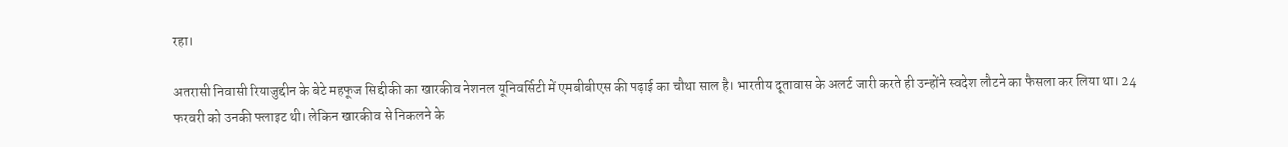रहा।

अतरासी निवासी रियाजुद्दीन के बेटे महफूज सिद्दीकी का खारकीव नेशनल यूनिवर्सिटी में एमबीबीएस की पढ़ाई का चौथा साल है। भारतीय दूतावास के अलर्ट जारी करते ही उन्होंने स्वदेश लौटने का फैसला कर लिया था। 24 फरवरी को उनकी फ्लाइट थी। लेकिन खारकीव से निकलने के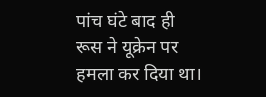पांच घंटे बाद ही रूस ने यूक्रेन पर हमला कर दिया था।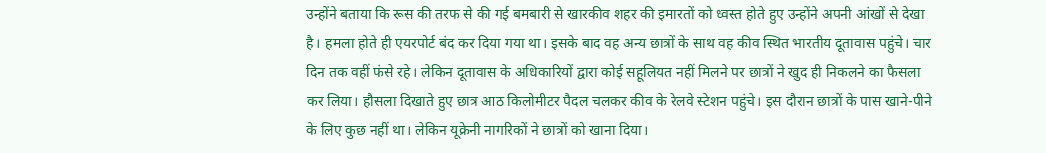उन्होंने बताया कि रूस की तरफ से की गई बमबारी से खारकीव शहर की इमारतों को ध्वस्त होते हुए उन्होंने अपनी आंखों से देखा है। हमला होते ही एयरपोर्ट बंद कर दिया गया था। इसके बाद वह अन्य छात्रों के साथ वह कीव स्थित भारतीय दूतावास पहुंचे। चार दिन तक वहीं फंसे रहे। लेकिन दूतावास के अधिकारियों द्वारा कोई सहूलियत नहीं मिलने पर छात्रों ने खुद ही निकलने का फैसला कर लिया। हौसला दिखाते हुए छात्र आठ किलोमीटर पैदल चलकर कीव के रेलवे स्टेशन पहुंचे। इस दौरान छात्रों के पास खाने-पीने के लिए कुछ नहीं था। लेकिन यूक्रेनी नागरिकों ने छात्रों को खाना दिया।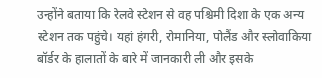उन्होंने बताया कि रेलवे स्टेशन से वह पश्चिमी दिशा के एक अन्य स्टेशन तक पहुंचे। यहां हंगरी, रोमानिया, पोलैंड और स्लोवाकिया बॉर्डर के हालातों के बारे में जानकारी ली और इसके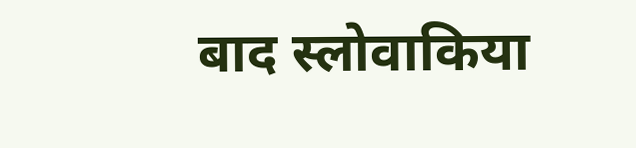बाद स्लोवाकिया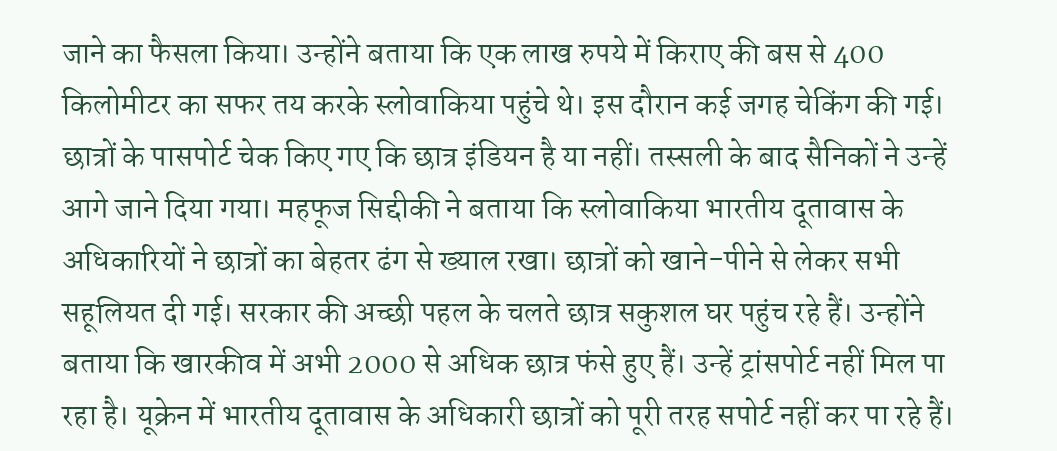जाने का फैसला किया। उन्होंने बताया कि एक लाख रुपये में किराए की बस से 400 किलोमीटर का सफर तय करके स्लोवाकिया पहुंचे थे। इस दौरान कई जगह चेकिंग की गई। छात्रों के पासपोर्ट चेक किए गए कि छात्र इंडियन है या नहीं। तस्सली के बाद सैनिकों ने उन्हें आगे जाने दिया गया। महफूज सिद्दीकी ने बताया कि स्लोवाकिया भारतीय दूतावास के अधिकारियों ने छात्रों का बेहतर ढंग से ख्याल रखा। छात्रों को खाने-पीने से लेकर सभी सहूलियत दी गई। सरकार की अच्छी पहल के चलते छात्र सकुशल घर पहुंच रहे हैं। उन्होंने बताया कि खारकीव में अभी 2000 से अधिक छात्र फंसे हुए हैं। उन्हें ट्रांसपोर्ट नहीं मिल पा रहा है। यूक्रेन में भारतीय दूतावास के अधिकारी छात्रों को पूरी तरह सपोर्ट नहीं कर पा रहे हैं।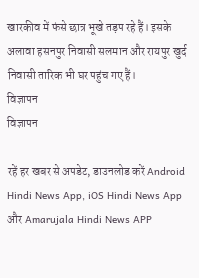खारकीव में फंसे छात्र भूखे तड़प रहे हैं। इसके अलावा हसनपुर निवासी सलमान और रायपुर खुर्द निवासी तारिक भी घर पहुंच गए हैं।
विज्ञापन
विज्ञापन

रहें हर खबर से अपडेट, डाउनलोड करें Android Hindi News App, iOS Hindi News App और Amarujala Hindi News APP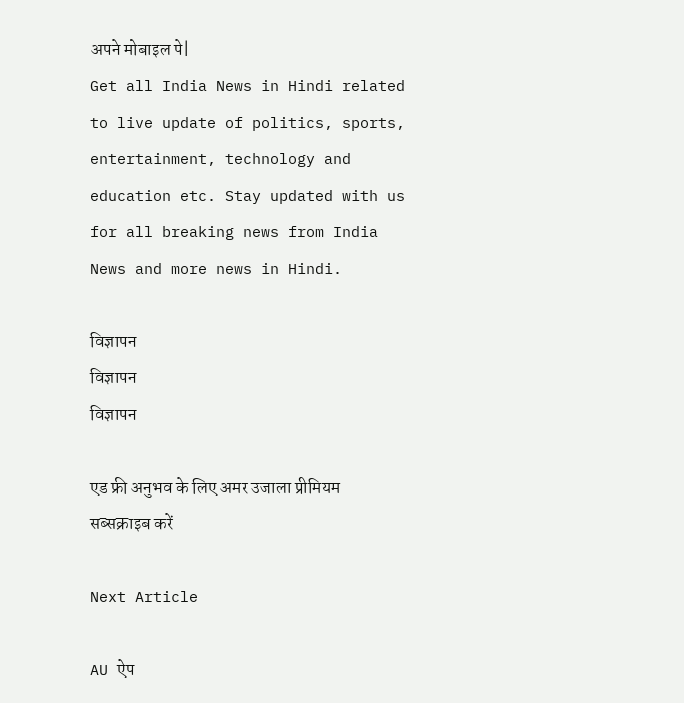अपने मोबाइल पे|
Get all India News in Hindi related to live update of politics, sports, entertainment, technology and education etc. Stay updated with us for all breaking news from India News and more news in Hindi.

विज्ञापन
विज्ञापन
विज्ञापन

एड फ्री अनुभव के लिए अमर उजाला प्रीमियम सब्सक्राइब करें

Next Article

AU ऐप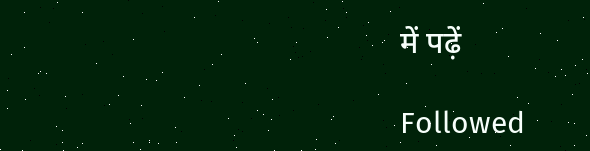में पढ़ें

Followed